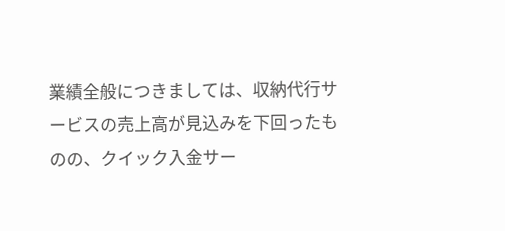業績全般につきましては、収納代行サービスの売上高が見込みを下回ったものの、クイック入金サー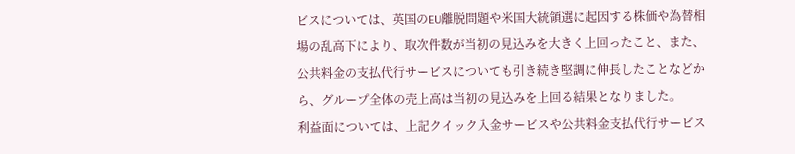ビスについては、英国のEU離脱問題や米国大統領選に起因する株価や為替相場の乱高下により、取次件数が当初の見込みを大きく上回ったこと、また、公共料金の支払代行サービスについても引き続き堅調に伸長したことなどから、グループ全体の売上高は当初の見込みを上回る結果となりました。
利益面については、上記クイック入金サービスや公共料金支払代行サービス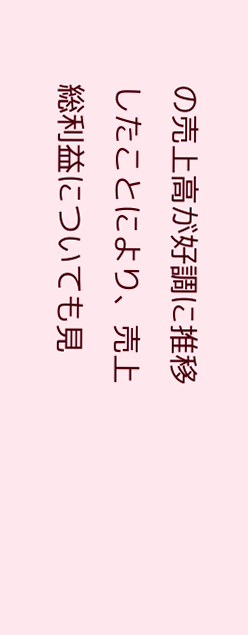の売上高が好調に推移したことにより、売上総利益についても見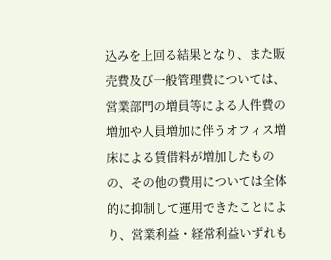込みを上回る結果となり、また販売費及び一般管理費については、営業部門の増員等による人件費の増加や人員増加に伴うオフィス増床による賃借料が増加したものの、その他の費用については全体的に抑制して運用できたことにより、営業利益・経常利益いずれも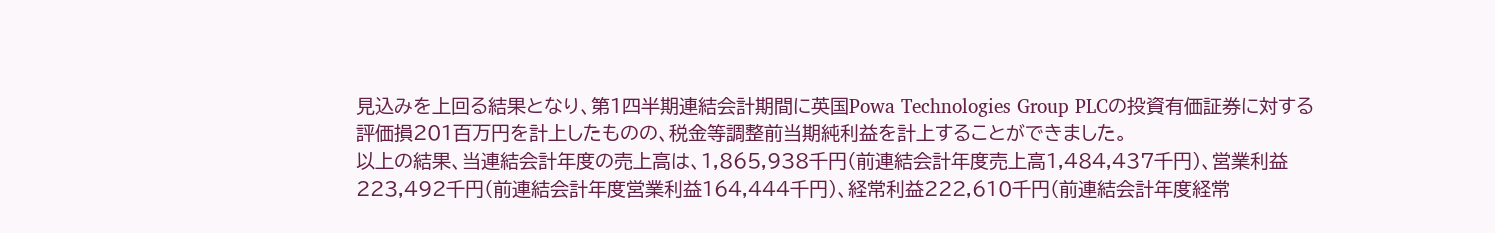見込みを上回る結果となり、第1四半期連結会計期間に英国Powa Technologies Group PLCの投資有価証券に対する評価損201百万円を計上したものの、税金等調整前当期純利益を計上することができました。
以上の結果、当連結会計年度の売上高は、1,865,938千円(前連結会計年度売上高1,484,437千円)、営業利益223,492千円(前連結会計年度営業利益164,444千円)、経常利益222,610千円(前連結会計年度経常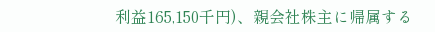利益165,150千円)、親会社株主に帰属する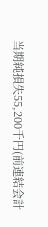当期純損失55,200千円(前連結会計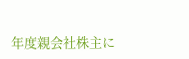年度親会社株主に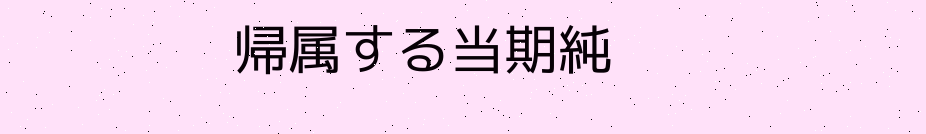帰属する当期純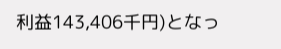利益143,406千円)となっ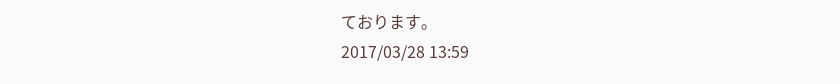ております。
2017/03/28 13:59